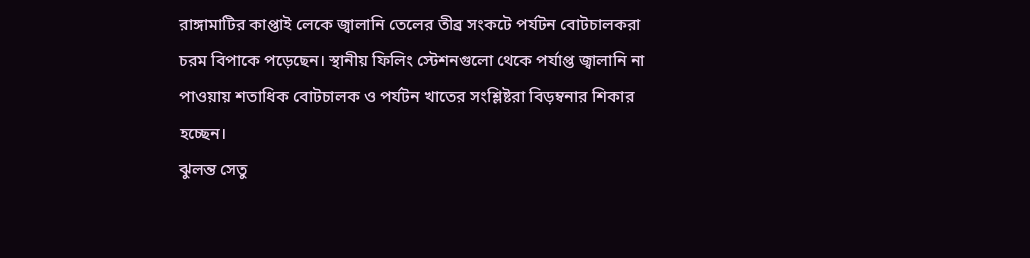রাঙ্গামাটির কাপ্তাই লেকে জ্বালানি তেলের তীব্র সংকটে পর্যটন বোটচালকরা চরম বিপাকে পড়েছেন। স্থানীয় ফিলিং স্টেশনগুলো থেকে পর্যাপ্ত জ্বালানি না পাওয়ায় শতাধিক বোটচালক ও পর্যটন খাতের সংশ্লিষ্টরা বিড়ম্বনার শিকার হচ্ছেন।
ঝুলন্ত সেতু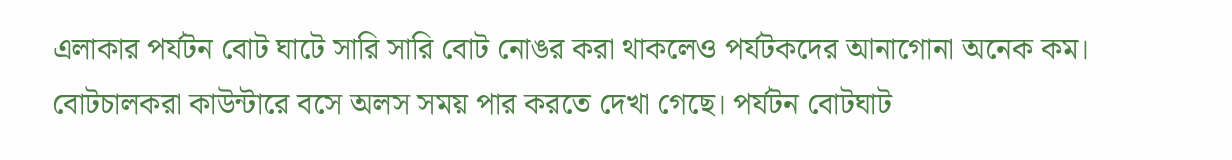এলাকার পর্যটন বোট ঘাটে সারি সারি বোট নোঙর করা থাকলেও পর্যটকদের আনাগোনা অনেক কম। বোটচালকরা কাউন্টারে বসে অলস সময় পার করতে দেখা গেছে। পর্যটন বোটঘাট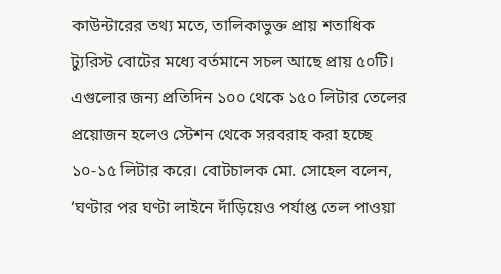কাউন্টারের তথ্য মতে, তালিকাভুক্ত প্রায় শতাধিক ট্যুরিস্ট বোটের মধ্যে বর্তমানে সচল আছে প্রায় ৫০টি।
এগুলোর জন্য প্রতিদিন ১০০ থেকে ১৫০ লিটার তেলের প্রয়োজন হলেও স্টেশন থেকে সরবরাহ করা হচ্ছে ১০-১৫ লিটার করে। বোটচালক মো. সোহেল বলেন, ‘ঘণ্টার পর ঘণ্টা লাইনে দাঁড়িয়েও পর্যাপ্ত তেল পাওয়া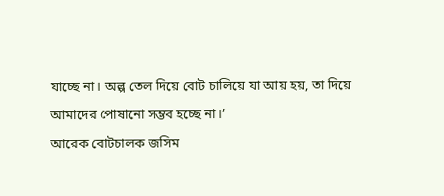যাচ্ছে না। অল্প তেল দিয়ে বোট চালিয়ে যা আয় হয়, তা দিয়ে আমাদের পোষানো সম্ভব হচ্ছে না।’
আরেক বোটচালক জসিম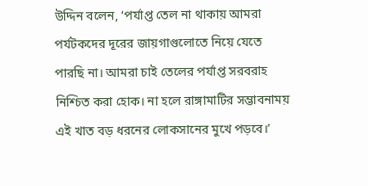উদ্দিন বলেন, ‘পর্যাপ্ত তেল না থাকায় আমরা পর্যটকদের দূরের জায়গাগুলোতে নিয়ে যেতে পারছি না। আমরা চাই তেলের পর্যাপ্ত সরবরাহ নিশ্চিত করা হোক। না হলে রাঙ্গামাটির সম্ভাবনাময় এই খাত বড় ধরনের লোকসানের মুখে পড়বে।’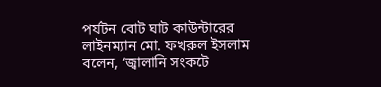পর্যটন বোট ঘাট কাউন্টারের লাইনম্যান মো. ফখরুল ইসলাম বলেন, ‘জ্বালানি সংকটে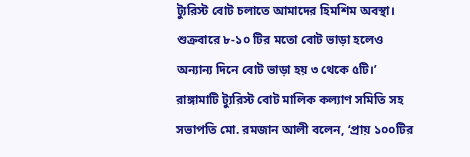ট্যুরিস্ট বোট চলাতে আমাদের হিমশিম অবস্থা। শুক্রবারে ৮-১০ টির মতো বোট ভাড়া হলেও অন্যান্য দিনে বোট ভাড়া হয় ৩ থেকে ৫টি।’
রাঙ্গামাটি ট্যুরিস্ট বোট মালিক কল্যাণ সমিতি সহ সভাপতি মো. রমজান আলী বলেন, ‘প্রায় ১০০টির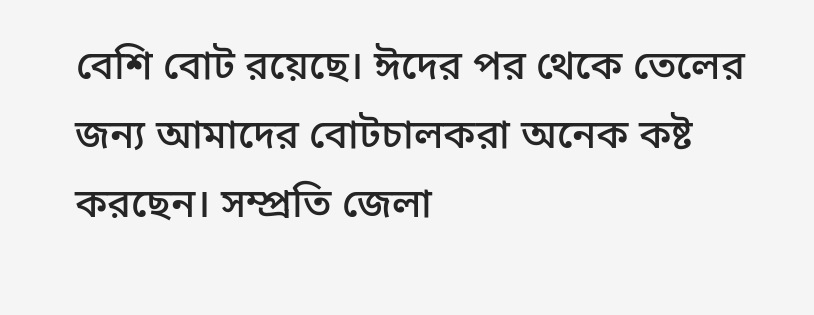বেশি বোট রয়েছে। ঈদের পর থেকে তেলের জন্য আমাদের বোটচালকরা অনেক কষ্ট করছেন। সম্প্রতি জেলা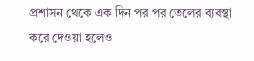প্রশাসন থেকে এক দিন পর পর তেলের ব্যবস্থা করে দেওয়া হলেও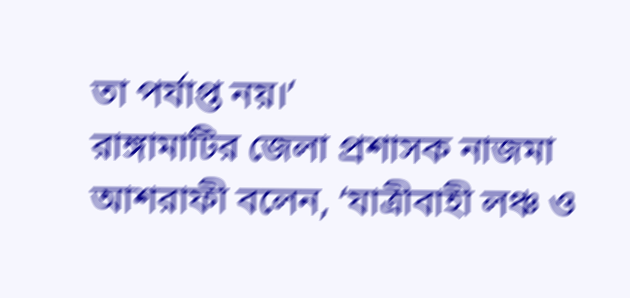তা পর্যাপ্ত নয়।’
রাঙ্গামাটির জেলা প্রশাসক নাজমা আশরাফী বলেন, ‘যাত্রীবাহী লঞ্চ ও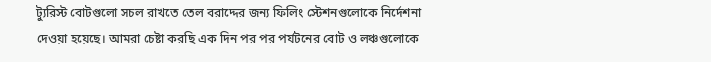ট্যুরিস্ট বোটগুলো সচল রাখতে তেল বরাদ্দের জন্য ফিলিং স্টেশনগুলোকে নির্দেশনা দেওয়া হয়েছে। আমরা চেষ্টা করছি এক দিন পর পর পর্যটনের বোট ও লঞ্চগুলোকে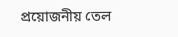প্রয়োজনীয় তেল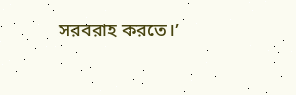সরবরাহ করতে।’